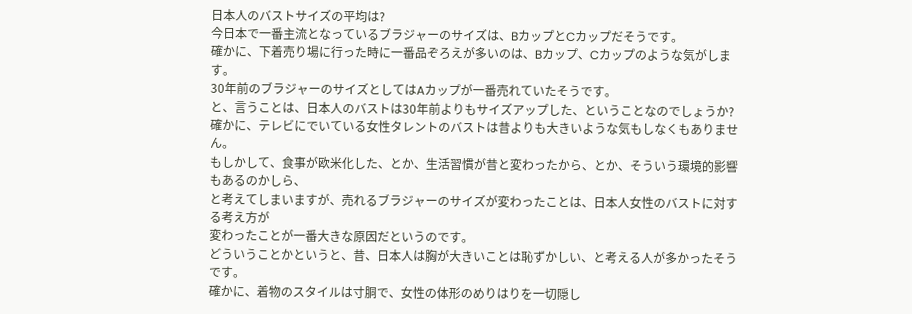日本人のバストサイズの平均は?
今日本で一番主流となっているブラジャーのサイズは、BカップとCカップだそうです。
確かに、下着売り場に行った時に一番品ぞろえが多いのは、Bカップ、Cカップのような気がします。
30年前のブラジャーのサイズとしてはAカップが一番売れていたそうです。
と、言うことは、日本人のバストは30年前よりもサイズアップした、ということなのでしょうか?
確かに、テレビにでいている女性タレントのバストは昔よりも大きいような気もしなくもありません。
もしかして、食事が欧米化した、とか、生活習慣が昔と変わったから、とか、そういう環境的影響もあるのかしら、
と考えてしまいますが、売れるブラジャーのサイズが変わったことは、日本人女性のバストに対する考え方が
変わったことが一番大きな原因だというのです。
どういうことかというと、昔、日本人は胸が大きいことは恥ずかしい、と考える人が多かったそうです。
確かに、着物のスタイルは寸胴で、女性の体形のめりはりを一切隠し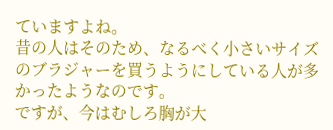ていますよね。
昔の人はそのため、なるべく小さいサイズのブラジャーを買うようにしている人が多かったようなのです。
ですが、今はむしろ胸が大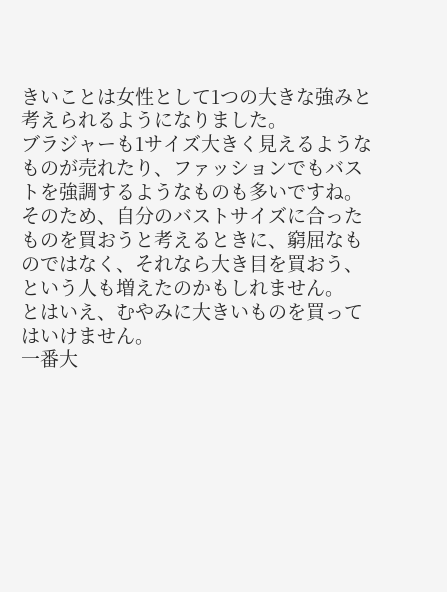きいことは女性として1つの大きな強みと考えられるようになりました。
ブラジャーも1サイズ大きく見えるようなものが売れたり、ファッションでもバストを強調するようなものも多いですね。
そのため、自分のバストサイズに合ったものを買おうと考えるときに、窮屈なものではなく、それなら大き目を買おう、
という人も増えたのかもしれません。
とはいえ、むやみに大きいものを買ってはいけません。
一番大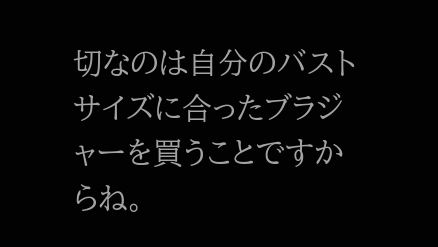切なのは自分のバストサイズに合ったブラジャーを買うことですからね。